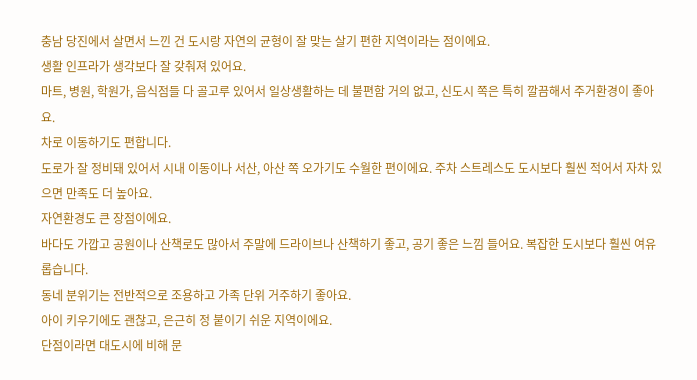충남 당진에서 살면서 느낀 건 도시랑 자연의 균형이 잘 맞는 살기 편한 지역이라는 점이에요.
생활 인프라가 생각보다 잘 갖춰져 있어요.
마트, 병원, 학원가, 음식점들 다 골고루 있어서 일상생활하는 데 불편함 거의 없고, 신도시 쪽은 특히 깔끔해서 주거환경이 좋아요.
차로 이동하기도 편합니다.
도로가 잘 정비돼 있어서 시내 이동이나 서산, 아산 쪽 오가기도 수월한 편이에요. 주차 스트레스도 도시보다 훨씬 적어서 자차 있으면 만족도 더 높아요.
자연환경도 큰 장점이에요.
바다도 가깝고 공원이나 산책로도 많아서 주말에 드라이브나 산책하기 좋고, 공기 좋은 느낌 들어요. 복잡한 도시보다 훨씬 여유롭습니다.
동네 분위기는 전반적으로 조용하고 가족 단위 거주하기 좋아요.
아이 키우기에도 괜찮고, 은근히 정 붙이기 쉬운 지역이에요.
단점이라면 대도시에 비해 문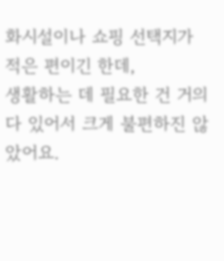화시설이나 쇼핑 선택지가 적은 편이긴 한데,
생활하는 데 필요한 건 거의 다 있어서 크게 불편하진 않았어요.